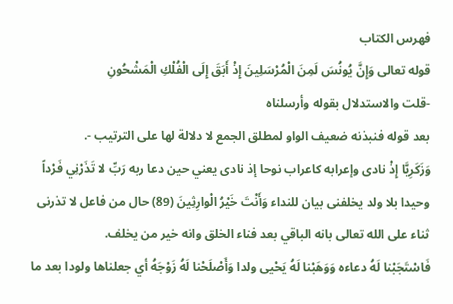فهرس الكتاب
قوله تعالى وَإِنَّ يُونُسَ لَمِنَ الْمُرْسَلِينَ إِذْ أَبَقَ إِلَى الْفُلْكِ الْمَشْحُونِ
-قلت والاستدلال بقوله وأرسلناه
بعد قوله فنبذنه ضعيف الواو لمطلق الجمع لا دلالة لها على الترتيب -.
وَزَكَرِيَّا إِذْ نادى وإعرابه كاعراب نوحا إذ نادى يعني حين دعا ربه رَبِّ لا تَذَرْنِي فَرْداً وحيدا بلا ولد يخلفنى بيان للنداء وَأَنْتَ خَيْرُ الْوارِثِينَ (89) حال من فاعل لا تذرنى ثناء على الله تعالى بانه الباقي بعد فناء الخلق وانه خير من يخلف.
فَاسْتَجَبْنا لَهُ دعاءه وَوَهَبْنا لَهُ يَحْيى ولدا وَأَصْلَحْنا لَهُ زَوْجَهُ أي جعلناها ولودا بعد ما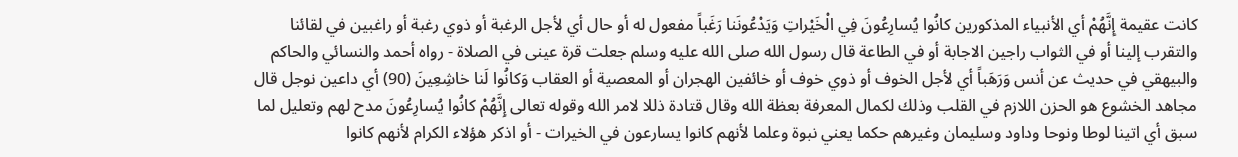كانت عقيمة إِنَّهُمْ أي الأنبياء المذكورين كانُوا يُسارِعُونَ فِي الْخَيْراتِ وَيَدْعُونَنا رَغَباً مفعول له أو حال أي لأجل الرغبة أو ذوي رغبة أو راغبين في لقائنا والتقرب إلينا أو في الثواب راجين الاجابة أو في الطاعة قال رسول الله صلى الله عليه وسلم جعلت قرة عينى في الصلاة - رواه أحمد والنسائي والحاكم والبيهقي في حديث عن أنس وَرَهَباً أي لأجل الخوف أو ذوي خوف أو خائفين الهجران أو المعصية أو العقاب وَكانُوا لَنا خاشِعِينَ (90) أي داعين نوجل قال مجاهد الخشوع هو الحزن اللازم في القلب وذلك لكمال المعرفة بعظة الله وقال قتادة ذللا لامر الله وقوله تعالى إِنَّهُمْ كانُوا يُسارِعُونَ مدح لهم وتعليل لما سبق أي اتينا لوطا ونوحا وداود وسليمان وغيرهم حكما يعني نبوة وعلما لأنهم كانوا يسارعون في الخيرات - أو اذكر هؤلاء الكرام لأنهم كانوا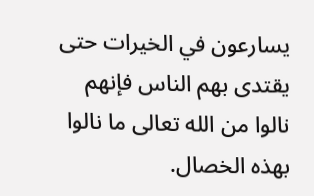يسارعون في الخيرات حتى يقتدى بهم الناس فإنهم نالوا من الله تعالى ما نالوا بهذه الخصال.